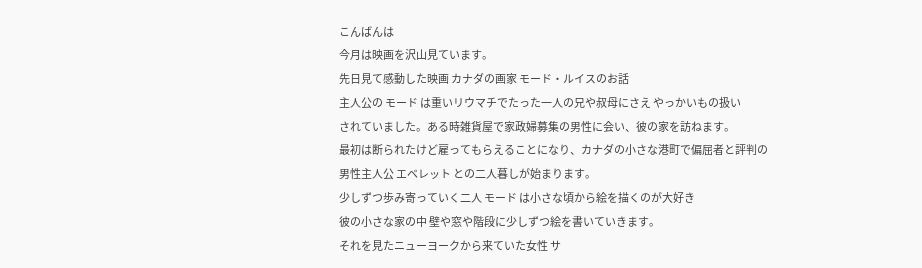こんばんは
今月は映画を沢山見ています。
先日見て感動した映画 カナダの画家 モード・ルイスのお話
主人公の モード は重いリウマチでたった一人の兄や叔母にさえ やっかいもの扱い
されていました。ある時雑貨屋で家政婦募集の男性に会い、彼の家を訪ねます。
最初は断られたけど雇ってもらえることになり、カナダの小さな港町で偏屈者と評判の
男性主人公 エベレット との二人暮しが始まります。
少しずつ歩み寄っていく二人 モード は小さな頃から絵を描くのが大好き
彼の小さな家の中 壁や窓や階段に少しずつ絵を書いていきます。
それを見たニューヨークから来ていた女性 サ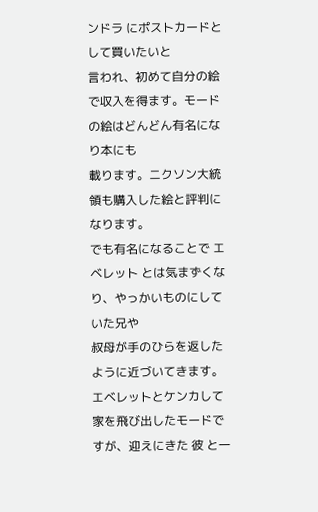ンドラ にポストカードとして買いたいと
言われ、初めて自分の絵で収入を得ます。モードの絵はどんどん有名になり本にも
載ります。ニクソン大統領も購入した絵と評判になります。
でも有名になることで エベレット とは気まずくなり、やっかいものにしていた兄や
叔母が手のひらを返したように近づいてきます。
エベレットとケンカして家を飛び出したモードですが、迎えにきた 彼 と一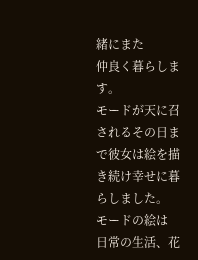緒にまた
仲良く暮らします。
モードが天に召されるその日まで彼女は絵を描き続け幸せに暮らしました。
モードの絵は 日常の生活、花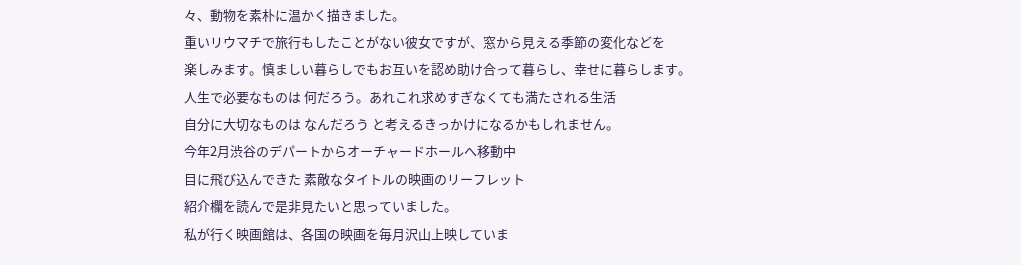々、動物を素朴に温かく描きました。
重いリウマチで旅行もしたことがない彼女ですが、窓から見える季節の変化などを
楽しみます。慎ましい暮らしでもお互いを認め助け合って暮らし、幸せに暮らします。
人生で必要なものは 何だろう。あれこれ求めすぎなくても満たされる生活
自分に大切なものは なんだろう と考えるきっかけになるかもしれません。
今年2月渋谷のデパートからオーチャードホールへ移動中
目に飛び込んできた 素敵なタイトルの映画のリーフレット
紹介欄を読んで是非見たいと思っていました。
私が行く映画館は、各国の映画を毎月沢山上映していま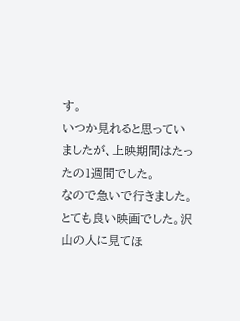す。
いつか見れると思っていましたが、上映期間はたったの1週間でした。
なので急いで行きました。
とても良い映画でした。沢山の人に見てほ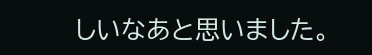しいなあと思いました。